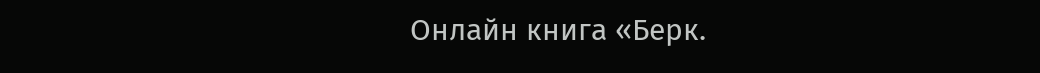Онлайн книга «Берк.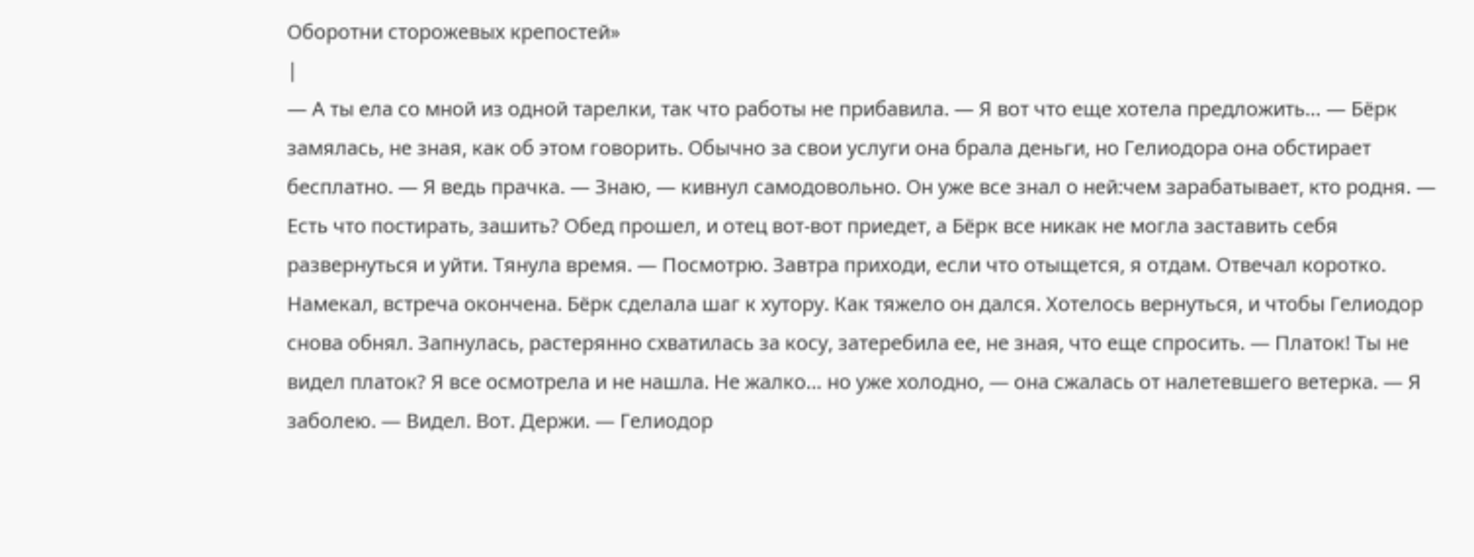Оборотни сторожевых крепостей»
|
— А ты ела со мной из одной тарелки, так что работы не прибавила. — Я вот что еще хотела предложить… — Бёрк замялась, не зная, как об этом говорить. Обычно за свои услуги она брала деньги, но Гелиодора она обстирает бесплатно. — Я ведь прачка. — Знаю, — кивнул самодовольно. Он уже все знал о ней:чем зарабатывает, кто родня. — Есть что постирать, зашить? Обед прошел, и отец вот-вот приедет, а Бёрк все никак не могла заставить себя развернуться и уйти. Тянула время. — Посмотрю. Завтра приходи, если что отыщется, я отдам. Отвечал коротко. Намекал, встреча окончена. Бёрк сделала шаг к хутору. Как тяжело он дался. Хотелось вернуться, и чтобы Гелиодор снова обнял. Запнулась, растерянно схватилась за косу, затеребила ее, не зная, что еще спросить. — Платок! Ты не видел платок? Я все осмотрела и не нашла. Не жалко… но уже холодно, — она сжалась от налетевшего ветерка. — Я заболею. — Видел. Вот. Держи. — Гелиодор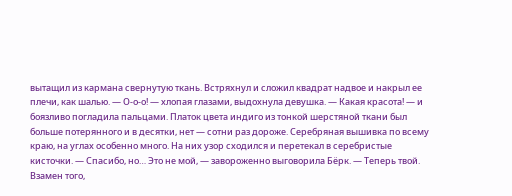вытащил из кармана свернутую ткань. Встряхнул и сложил квадрат надвое и накрыл ее плечи, как шалью. — О-о-о! — хлопая глазами, выдохнула девушка. — Какая красота! — и боязливо погладила пальцами. Платок цвета индиго из тонкой шерстяной ткани был больше потерянного и в десятки, нет — сотни раз дороже. Серебряная вышивка по всему краю, на углах особенно много. На них узор сходился и перетекал в серебристые кисточки. — Спасибо, но… Это не мой, — завороженно выговорила Бёрк. — Теперь твой. Взамен того,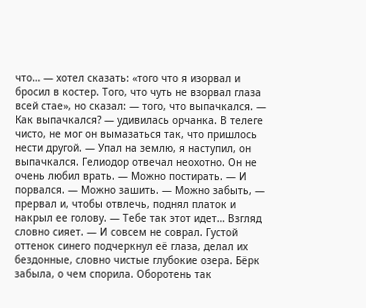что… — хотел сказать: «того что я изорвал и бросил в костер. Того, что чуть не взорвал глаза всей стае», но сказал: — того, что выпачкался. — Как выпачкался? — удивилась орчанка. В телеге чисто, не мог он вымазаться так, что пришлось нести другой. — Упал на землю, я наступил, он выпачкался. Гелиодор отвечал неохотно. Он не очень любил врать. — Можно постирать. — И порвался. — Можно зашить. — Можно забыть, — прервал и, чтобы отвлечь, поднял платок и накрыл ее голову. — Тебе так этот идет… Взгляд словно сияет. — И совсем не соврал. Густой оттенок синего подчеркнул её глаза, делал их бездонные, словно чистые глубокие озера. Бёрк забыла, о чем спорила. Оборотень так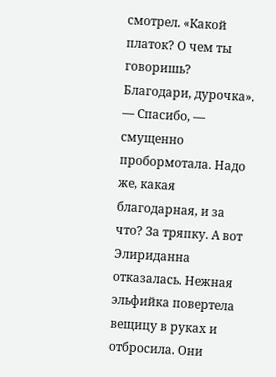смотрел. «Какой платок? О чем ты говоришь? Благодари, дурочка». — Спасибо, — смущенно пробормотала. Надо же, какая благодарная, и за что? За тряпку. А вот Элириданна отказалась. Нежная эльфийка повертела вещицу в руках и отбросила. Они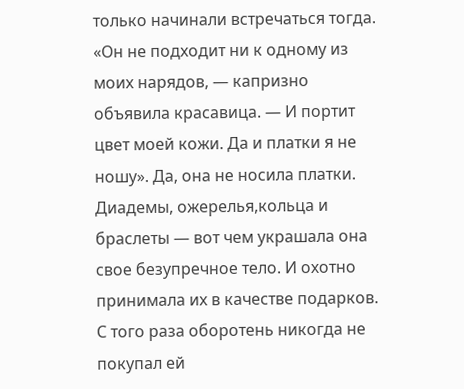только начинали встречаться тогда. «Он не подходит ни к одному из моих нарядов, — капризно объявила красавица. — И портит цвет моей кожи. Да и платки я не ношу». Да, она не носила платки. Диадемы, ожерелья,кольца и браслеты — вот чем украшала она свое безупречное тело. И охотно принимала их в качестве подарков. С того раза оборотень никогда не покупал ей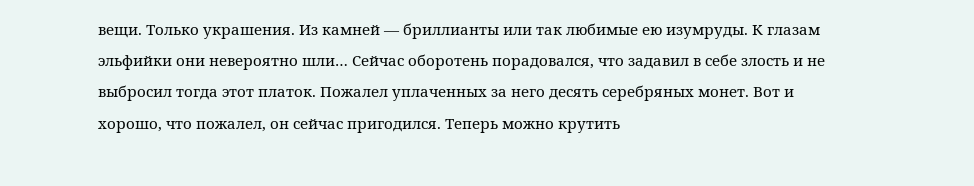вещи. Только украшения. Из камней — бриллианты или так любимые ею изумруды. К глазам эльфийки они невероятно шли… Сейчас оборотень порадовался, что задавил в себе злость и не выбросил тогда этот платок. Пожалел уплаченных за него десять серебряных монет. Вот и хорошо, что пожалел, он сейчас пригодился. Теперь можно крутить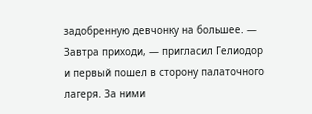задобренную девчонку на большее. — Завтра приходи, — пригласил Гелиодор и первый пошел в сторону палаточного лагеря. За ними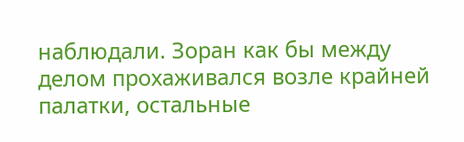наблюдали. Зоран как бы между делом прохаживался возле крайней палатки, остальные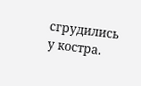сгрудились у костра.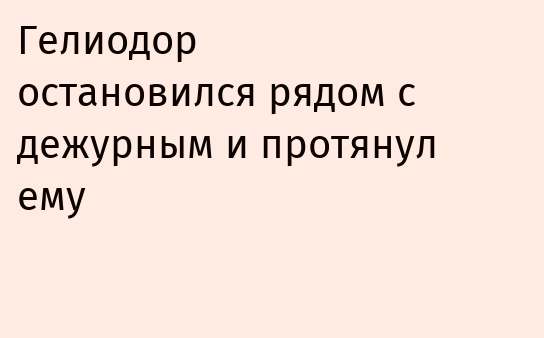Гелиодор остановился рядом с дежурным и протянул ему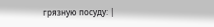грязную посуду: |